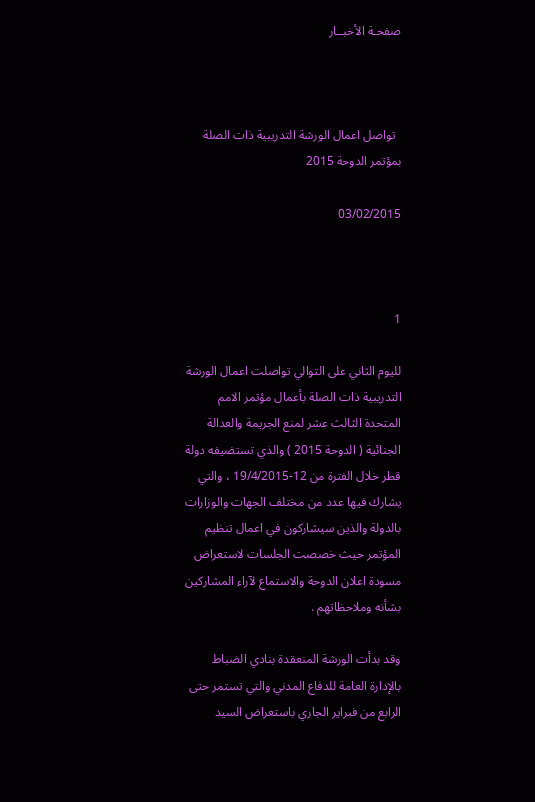صفحـة الأخبــار



  تواصل اعمال الورشة التدريبية ذات الصلة بمؤتمر الدوحة 2015

03/02/2015



1

لليوم الثاني على التوالي تواصلت اعمال الورشة التدريبية ذات الصلة بأعمال مؤتمر الامم المتحدة الثالث عشر لمنع الجريمة والعدالة الجنائية ( الدوحة 2015 ) والذي تستضيفه دولة قطر خلال الفترة من 12-19/4/2015 ، والتي يشارك فيها عدد من مختلف الجهات والوزارات بالدولة والذين سيشاركون في اعمال تنظيم المؤتمر حيث خصصت الجلسات لاستعراض مسودة اعلان الدوحة والاستماع لآراء المشاركين بشأنه وملاحظاتهم .

وقد بدأت الورشة المنعقدة بنادي الضباط بالإدارة العامة للدفاع المدني والتي تستمر حتى الرابع من فبراير الجاري باستعراض السيد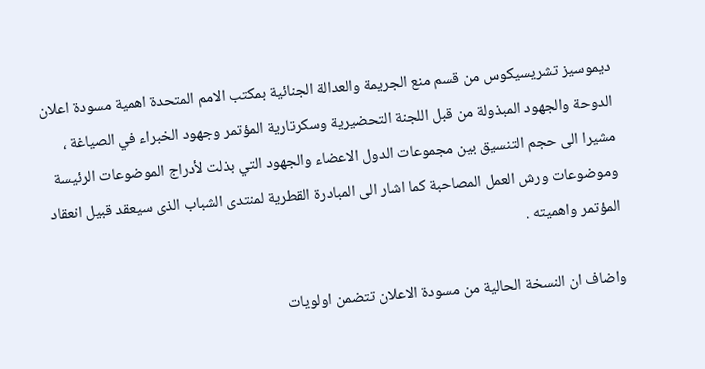ديموسيز تشريسيكوس من قسم منع الجريمة والعدالة الجنائية بمكتب الامم المتحدة اهمية مسودة اعلان الدوحة والجهود المبذولة من قبل اللجنة التحضيرية وسكرتارية المؤتمر وجهود الخبراء في الصياغة ، مشيرا الى حجم التنسيق بين مجموعات الدول الاعضاء والجهود التي بذلت لأدراج الموضوعات الرئيسة وموضوعات ورش العمل المصاحبة كما اشار الى المبادرة القطرية لمنتدى الشباب الذى سيعقد قبيل انعقاد المؤتمر واهميته .

واضاف ان النسخة الحالية من مسودة الاعلان تتضمن اولويات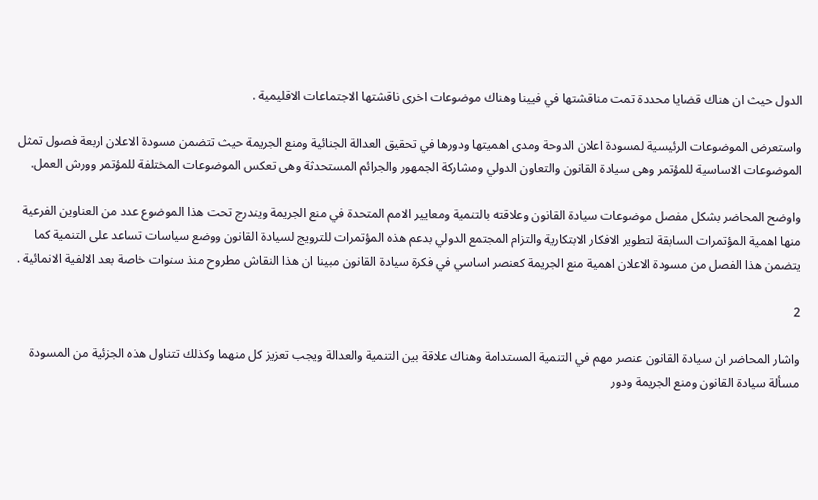الدول حيث ان هناك قضايا محددة تمت مناقشتها في فيينا وهناك موضوعات اخرى ناقشتها الاجتماعات الاقليمية .

واستعرض الموضوعات الرئيسية لمسودة اعلان الدوحة ومدى اهميتها ودورها في تحقيق العدالة الجنائية ومنع الجريمة حيث تتضمن مسودة الاعلان اربعة فصول تمثل الموضوعات الاساسية للمؤتمر وهى سيادة القانون والتعاون الدولي ومشاركة الجمهور والجرائم المستحدثة وهى تعكس الموضوعات المختلفة للمؤتمر وورش العمل.

واوضح المحاضر بشكل مفصل موضوعات سيادة القانون وعلاقته بالتنمية ومعايير الامم المتحدة في منع الجريمة ويندرج تحت هذا الموضوع عدد من العناوين الفرعية منها اهمية المؤتمرات السابقة لتطوير الافكار الابتكارية والتزام المجتمع الدولي بدعم هذه المؤتمرات للترويج لسيادة القانون ووضع سياسات تساعد على التنمية كما يتضمن هذا الفصل من مسودة الاعلان اهمية منع الجريمة كعنصر اساسي في فكرة سيادة القانون مبينا ان هذا النقاش مطروح منذ سنوات خاصة بعد الالفية الانمائية .

2

واشار المحاضر ان سيادة القانون عنصر مهم في التنمية المستدامة وهناك علاقة بين التنمية والعدالة ويجب تعزيز كل منهما وكذلك تتناول هذه الجزئية من المسودة مسألة سيادة القانون ومنع الجريمة ودور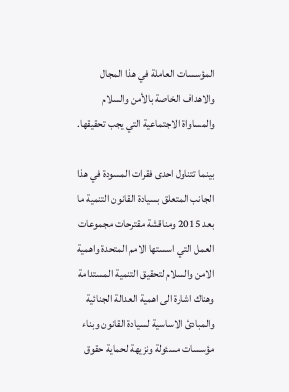المؤسسات العاملة في هذا المجال والاهداف الخاصة بالأمن والسلام والمساواة الاجتماعية التي يجب تحقيقها.

بينما تتناول احدى فقرات المسودة في هذا الجانب المتعلق بسيادة القانون التنمية ما بعد 2015 ومناقشة مقترحات مجموعات العمل التي اسستها الامم المتحدة واهمية الامن والسلام لتحقيق التنمية المستدامة وهناك اشارة الى اهمية العدالة الجنائية والمبادئ الاساسية لسيادة القانون وبناء مؤسسات مسئولة ونزيهة لحماية حقوق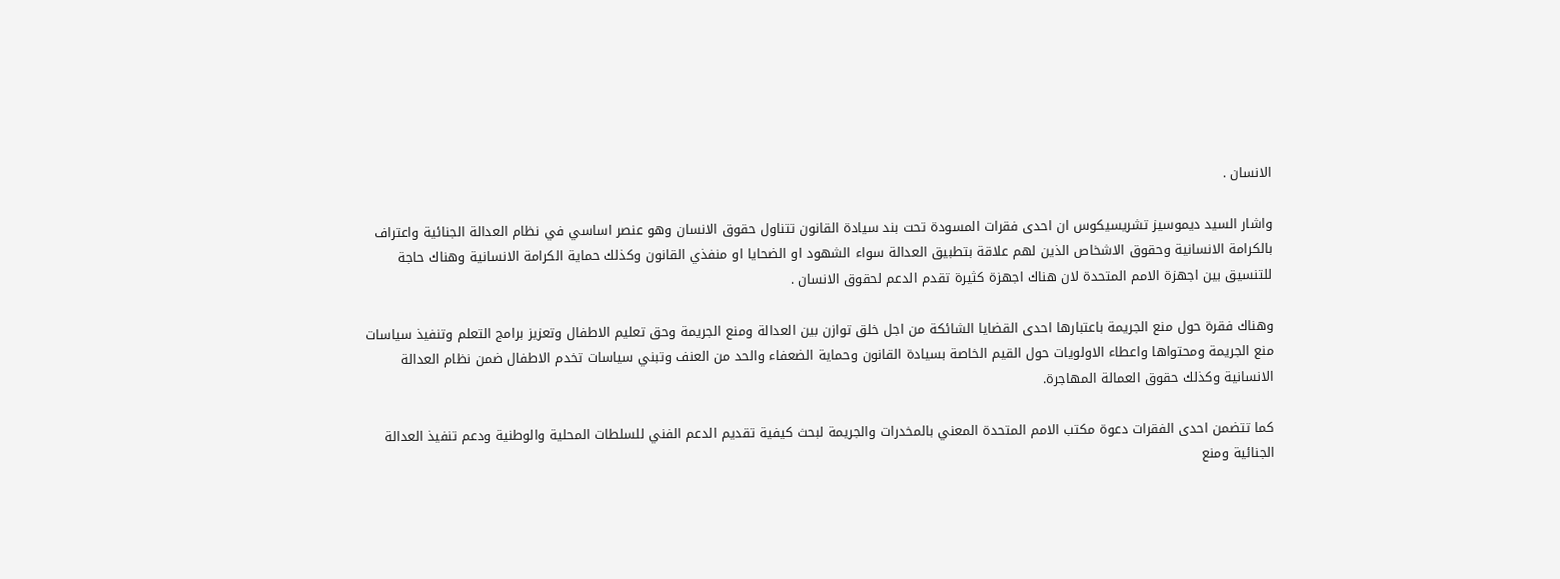الانسان .

واشار السيد ديموسيز تشريسيكوس ان احدى فقرات المسودة تحت بند سيادة القانون تتناول حقوق الانسان وهو عنصر اساسي في نظام العدالة الجنائية واعتراف بالكرامة الانسانية وحقوق الاشخاص الذين لهم علاقة بتطبيق العدالة سواء الشهود او الضحايا او منفذي القانون وكذلك حماية الكرامة الانسانية وهناك حاجة للتنسيق بين اجهزة الامم المتحدة لان هناك اجهزة كثيرة تقدم الدعم لحقوق الانسان .

وهناك فقرة حول منع الجريمة باعتبارها احدى القضايا الشائكة من اجل خلق توازن بين العدالة ومنع الجريمة وحق تعليم الاطفال وتعزيز برامج التعلم وتنفيذ سياسات منع الجريمة ومحتواها واعطاء الاولويات حول القيم الخاصة بسيادة القانون وحماية الضعفاء والحد من العنف وتبني سياسات تخدم الاطفال ضمن نظام العدالة الانسانية وكذلك حقوق العمالة المهاجرة.

كما تتضمن احدى الفقرات دعوة مكتب الامم المتحدة المعني بالمخدرات والجريمة لبحث كيفية تقديم الدعم الفني للسلطات المحلية والوطنية ودعم تنفيذ العدالة الجنائية ومنع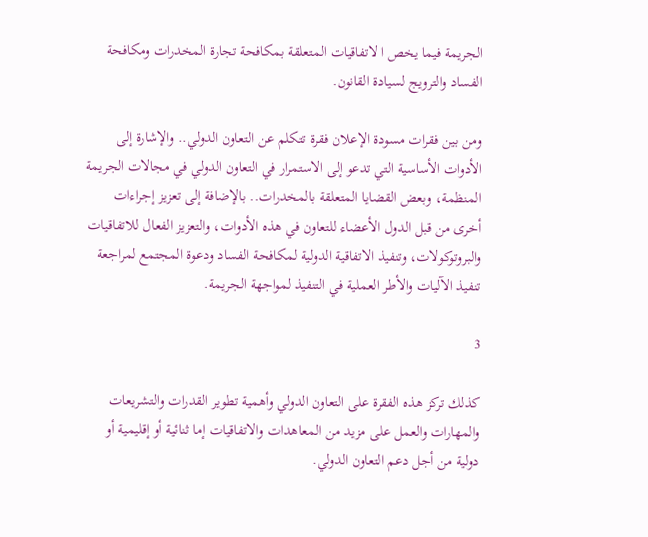الجريمة فيما يخص ا لاتفاقيات المتعلقة بمكافحة تجارة المخدرات ومكافحة الفساد والترويج لسيادة القانون.

ومن بين فقرات مسودة الإعلان فقرة تتكلم عن التعاون الدولي.. والإشارة إلى الأدوات الأساسية التي تدعو إلى الاستمرار في التعاون الدولي في مجالات الجريمة المنظمة، وبعض القضايا المتعلقة بالمخدرات.. بالإضافة إلى تعزيز إجراءات أخرى من قبل الدول الأعضاء للتعاون في هذه الأدوات، والتعزيز الفعال للاتفاقيات والبروتوكولات، وتنفيذ الاتفاقية الدولية لمكافحة الفساد ودعوة المجتمع لمراجعة تنفيذ الآليات والأطر العملية في التنفيذ لمواجهة الجريمة.

3

كذلك تركز هذه الفقرة على التعاون الدولي وأهمية تطوير القدرات والتشريعات والمهارات والعمل على مزيد من المعاهدات والاتفاقيات إما ثنائية أو إقليمية أو دولية من أجل دعم التعاون الدولي.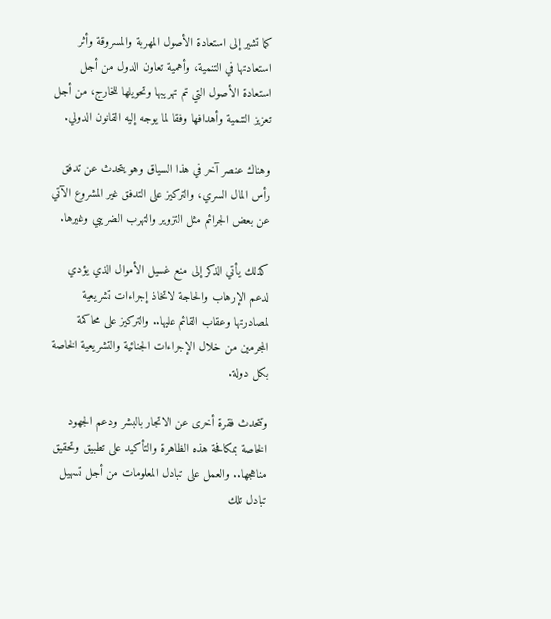كما تشير إلى استعادة الأصول المهربة والمسروقة وأثر استعادتها في التنمية، وأهمية تعاون الدول من أجل استعادة الأصول التي تم تهريبها وتحويلها للخارج، من أجل تعزيز التنمية وأهدافها وفقا لما يوجه إليه القانون الدولي.

وهناك عنصر آخر في هذا السياق وهو يتحدث عن تدفق رأس المال السري، والتركيز على التدفق غير المشروع الآتي عن بعض الجرائم مثل التزوير والتهرب الضريبي وغيرها.

كذلك يأتي الذكر إلى منع غسيل الأموال الذي يؤدي لدعم الإرهاب والحاجة لاتخاذ إجراءات تشريعية لمصادرتها وعقاب القائم عليها.. والتركيز على محاكمة المجرمين من خلال الإجراءات الجنائية والتشريعية الخاصة بكل دولة.

وتتحدث فقرة أخرى عن الاتجار بالبشر ودعم الجهود الخاصة بمكافحة هذه الظاهرة والتأكيد على تطبيق وتحقيق مناهجها.. والعمل على تبادل المعلومات من أجل تسهيل تبادل تلك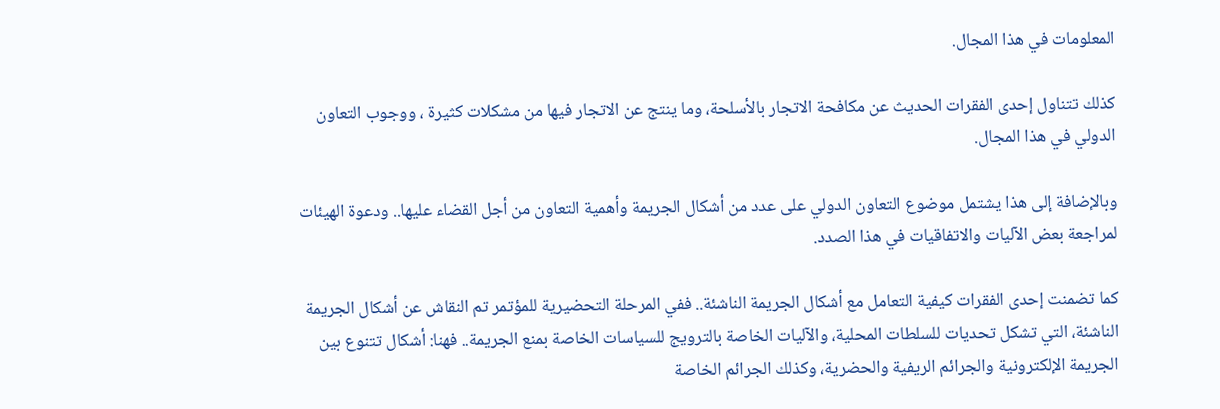المعلومات في هذا المجال.

كذلك تتناول إحدى الفقرات الحديث عن مكافحة الاتجار بالأسلحة، وما ينتج عن الاتجار فيها من مشكلات كثيرة ، ووجوب التعاون الدولي في هذا المجال.

وبالإضافة إلى هذا يشتمل موضوع التعاون الدولي على عدد من أشكال الجريمة وأهمية التعاون من أجل القضاء عليها.. ودعوة الهيئات لمراجعة بعض الآليات والاتفاقيات في هذا الصدد.

كما تضمنت إحدى الفقرات كيفية التعامل مع أشكال الجريمة الناشئة.. ففي المرحلة التحضيرية للمؤتمر تم النقاش عن أشكال الجريمة الناشئة، التي تشكل تحديات للسلطات المحلية، والآليات الخاصة بالترويج للسياسات الخاصة بمنع الجريمة.. فهنا: أشكال تتنوع بين الجريمة الإلكترونية والجرائم الريفية والحضرية، وكذلك الجرائم الخاصة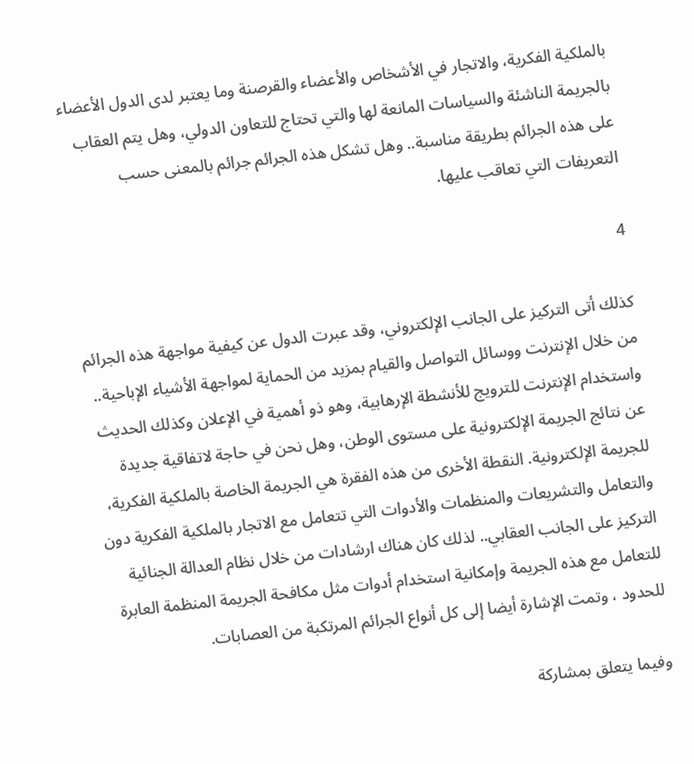بالملكية الفكرية، والاتجار في الأشخاص والأعضاء والقرصنة وما يعتبر لدى الدول الأعضاء بالجريمة الناشئة والسياسات المانعة لها والتي تحتاج للتعاون الدولي، وهل يتم العقاب على هذه الجرائم بطريقة مناسبة.. وهل تشكل هذه الجرائم جرائم بالمعنى حسب التعريفات التي تعاقب عليها.

4

كذلك أتى التركيز على الجانب الإلكتروني، وقد عبرت الدول عن كيفية مواجهة هذه الجرائم من خلال الإنترنت ووسائل التواصل والقيام بمزيد من الحماية لمواجهة الأشياء الإباحية.. واستخدام الإنترنت للترويج للأنشطة الإرهابية، وهو ذو أهمية في الإعلان وكذلك الحديث عن نتائج الجريمة الإلكترونية على مستوى الوطن، وهل نحن في حاجة لاتفاقية جديدة للجريمة الإلكترونية. النقطة الأخرى من هذه الفقرة هي الجريمة الخاصة بالملكية الفكرية، والتعامل والتشريعات والمنظمات والأدوات التي تتعامل مع الاتجار بالملكية الفكرية دون التركيز على الجانب العقابي.. لذلك كان هناك ارشادات من خلال نظام العدالة الجنائية للتعامل مع هذه الجريمة وإمكانية استخدام أدوات مثل مكافحة الجريمة المنظمة العابرة للحدود ، وتمت الإشارة أيضا إلى كل أنواع الجرائم المرتكبة من العصابات.

وفيما يتعلق بمشاركة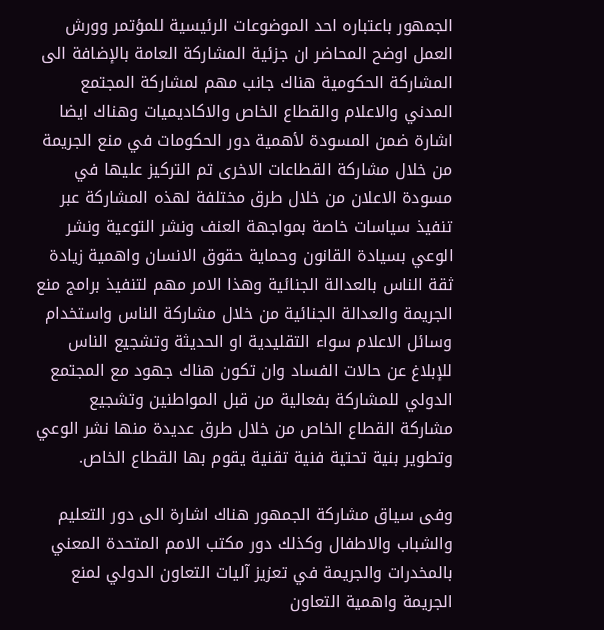الجمهور باعتباره احد الموضوعات الرئيسية للمؤتمر وورش العمل اوضح المحاضر ان جزئية المشاركة العامة بالإضافة الى المشاركة الحكومية هناك جانب مهم لمشاركة المجتمع المدني والاعلام والقطاع الخاص والاكاديميات وهناك ايضا اشارة ضمن المسودة لأهمية دور الحكومات في منع الجريمة من خلال مشاركة القطاعات الاخرى تم التركيز عليها في مسودة الاعلان من خلال طرق مختلفة لهذه المشاركة عبر تنفيذ سياسات خاصة بمواجهة العنف ونشر التوعية ونشر الوعي بسيادة القانون وحماية حقوق الانسان واهمية زيادة ثقة الناس بالعدالة الجنائية وهذا الامر مهم لتنفيذ برامج منع الجريمة والعدالة الجنائية من خلال مشاركة الناس واستخدام وسائل الاعلام سواء التقليدية او الحديثة وتشجيع الناس للإبلاغ عن حالات الفساد وان تكون هناك جهود مع المجتمع الدولي للمشاركة بفعالية من قبل المواطنين وتشجيع مشاركة القطاع الخاص من خلال طرق عديدة منها نشر الوعي وتطوير بنية تحتية فنية تقنية يقوم بها القطاع الخاص.

وفى سياق مشاركة الجمهور هناك اشارة الى دور التعليم والشباب والاطفال وكذلك دور مكتب الامم المتحدة المعني بالمخدرات والجريمة في تعزيز آليات التعاون الدولي لمنع الجريمة واهمية التعاون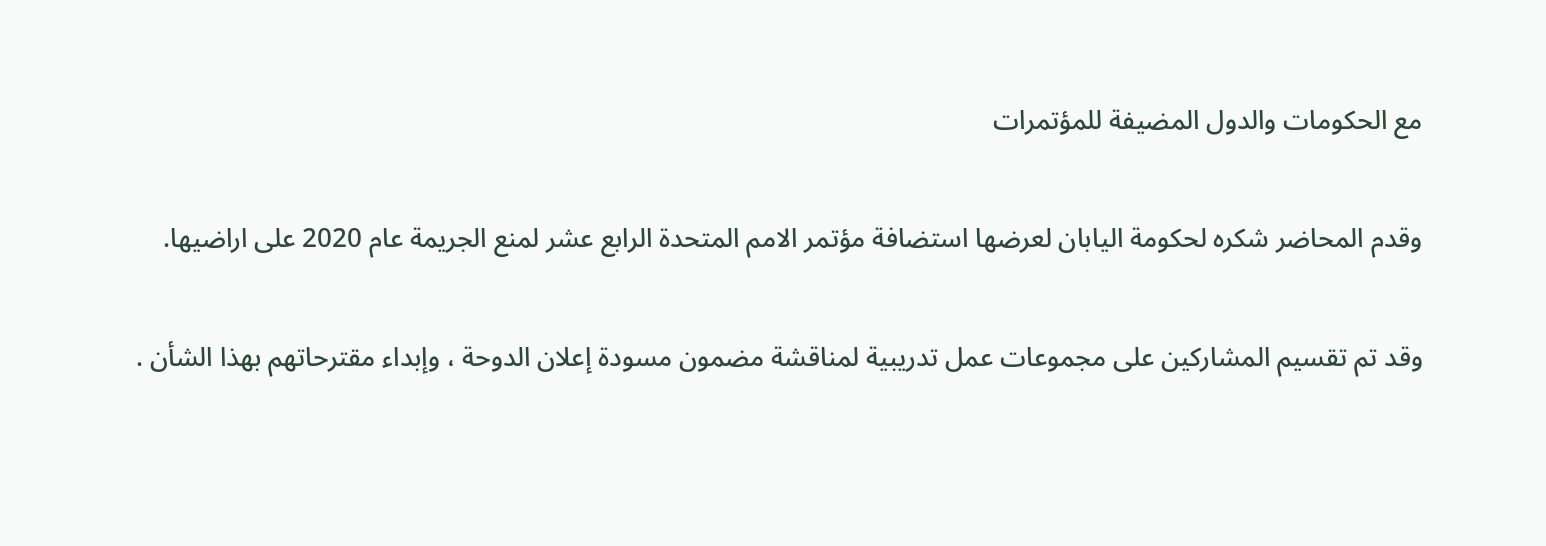مع الحكومات والدول المضيفة للمؤتمرات

وقدم المحاضر شكره لحكومة اليابان لعرضها استضافة مؤتمر الامم المتحدة الرابع عشر لمنع الجريمة عام 2020 على اراضيها.

وقد تم تقسيم المشاركين على مجموعات عمل تدريبية لمناقشة مضمون مسودة إعلان الدوحة ، وإبداء مقترحاتهم بهذا الشأن .